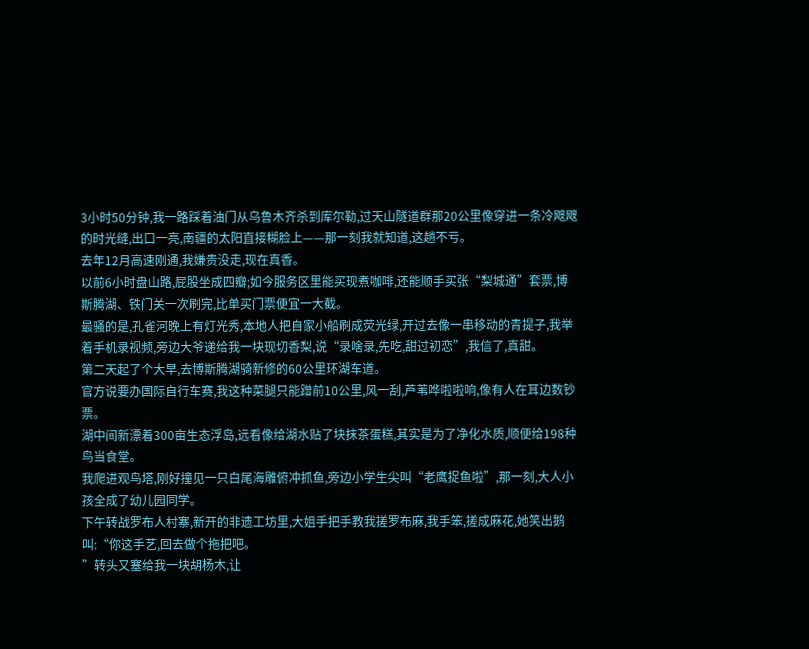3小时50分钟,我一路踩着油门从乌鲁木齐杀到库尔勒,过天山隧道群那20公里像穿进一条冷飕飕的时光缝,出口一亮,南疆的太阳直接糊脸上——那一刻我就知道,这趟不亏。
去年12月高速刚通,我嫌贵没走,现在真香。
以前6小时盘山路,屁股坐成四瓣;如今服务区里能买现煮咖啡,还能顺手买张“梨城通”套票,博斯腾湖、铁门关一次刷完,比单买门票便宜一大截。
最骚的是,孔雀河晚上有灯光秀,本地人把自家小船刷成荧光绿,开过去像一串移动的青提子,我举着手机录视频,旁边大爷递给我一块现切香梨,说“录啥录,先吃,甜过初恋”,我信了,真甜。
第二天起了个大早,去博斯腾湖骑新修的60公里环湖车道。
官方说要办国际自行车赛,我这种菜腿只能蹭前10公里,风一刮,芦苇哗啦啦响,像有人在耳边数钞票。
湖中间新漂着300亩生态浮岛,远看像给湖水贴了块抹茶蛋糕,其实是为了净化水质,顺便给198种鸟当食堂。
我爬进观鸟塔,刚好撞见一只白尾海雕俯冲抓鱼,旁边小学生尖叫“老鹰捉鱼啦”,那一刻,大人小孩全成了幼儿园同学。
下午转战罗布人村寨,新开的非遗工坊里,大姐手把手教我搓罗布麻,我手笨,搓成麻花,她笑出鹅叫:“你这手艺,回去做个拖把吧。
”转头又塞给我一块胡杨木,让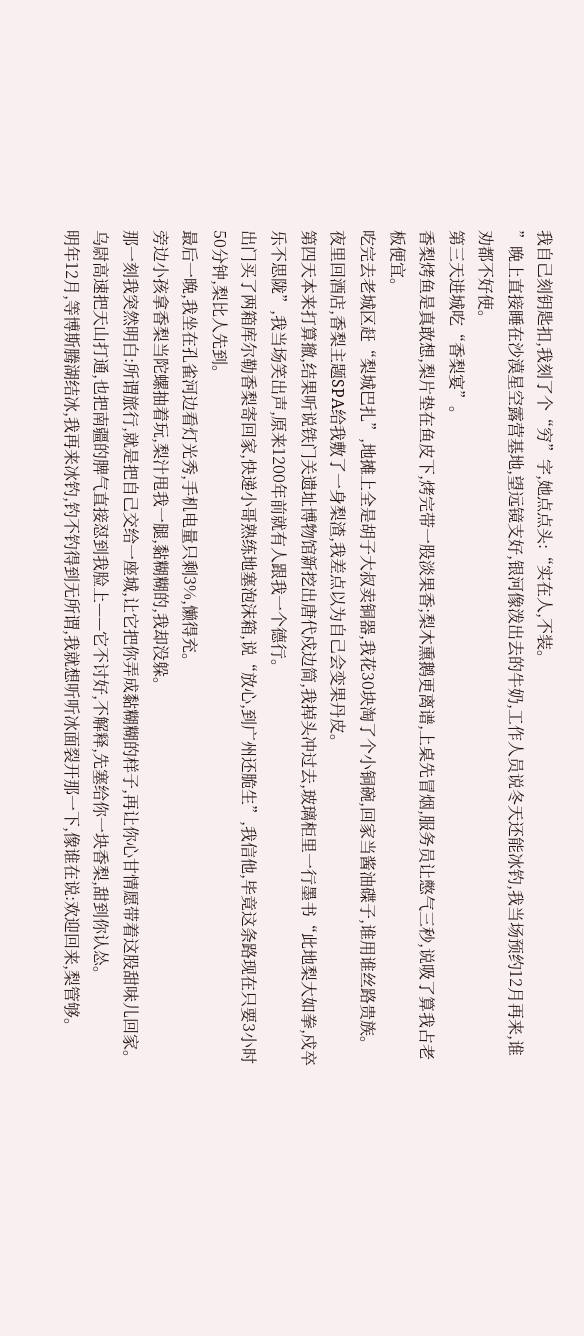我自己刻钥匙扣,我刻了个“穷”字,她点点头:“实在人,不装。
”晚上直接睡在沙漠星空露营基地,望远镜支好,银河像泼出去的牛奶,工作人员说冬天还能冰钓,我当场预约12月再来,谁劝都不好使。
第三天进城吃“香梨宴”。
香梨烤鱼是真敢想,梨片垫在鱼皮下,烤完带一股淡果香;梨木熏鹅更离谱,上桌先冒烟,服务员让憋气三秒,说吸了算我占老板便宜。
吃完去老城区赶“梨城巴扎”,地摊上全是胡子大叔卖铜器,我花30块淘了个小铜碗,回家当酱油碟子,谁用谁丝路贵族。
夜里回酒店,香梨主题SPA给我敷了一身梨渣,我差点以为自己会变果丹皮。
第四天本来打算撤,结果听说铁门关遗址博物馆新挖出唐代戍边简,我掉头冲过去,玻璃柜里一行墨书“此地梨大如拳,戍卒乐不思陇”,我当场笑出声,原来1200年前就有人跟我一个德行。
出门买了两箱库尔勒香梨寄回家,快递小哥熟练地塞泡沫箱,说“放心,到广州还脆生”,我信他,毕竟这条路现在只要3小时50分钟,梨比人先到。
最后一晚,我坐在孔雀河边看灯光秀,手机电量只剩3%,懒得充。
旁边小孩拿香梨当陀螺抽着玩,梨汁甩我一腿,黏糊糊的,我却没躲。
那一刻我突然明白:所谓旅行,就是把自己交给一座城,让它把你弄成黏糊糊的样子,再让你心甘情愿带着这股甜味儿回家。
乌尉高速把天山打通,也把南疆的脾气直接怼到我脸上——它不讨好,不解释,先塞给你一块香梨,甜到你认怂。
明年12月,等博斯腾湖结冰,我再来冰钓,钓不钓得到无所谓,我就想听听冰面裂开那一下,像谁在说:欢迎回来,梨管够。